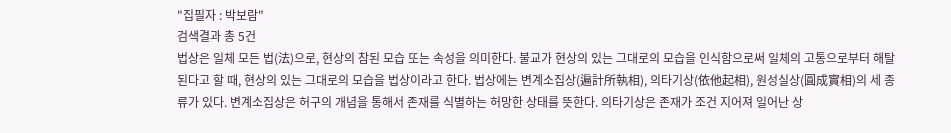"집필자 : 박보람"
검색결과 총 5건
법상은 일체 모든 법(法)으로, 현상의 참된 모습 또는 속성을 의미한다. 불교가 현상의 있는 그대로의 모습을 인식함으로써 일체의 고통으로부터 해탈된다고 할 때, 현상의 있는 그대로의 모습을 법상이라고 한다. 법상에는 변계소집상(遍計所執相), 의타기상(依他起相), 원성실상(圓成實相)의 세 종류가 있다. 변계소집상은 허구의 개념을 통해서 존재를 식별하는 허망한 상태를 뜻한다. 의타기상은 존재가 조건 지어져 일어난 상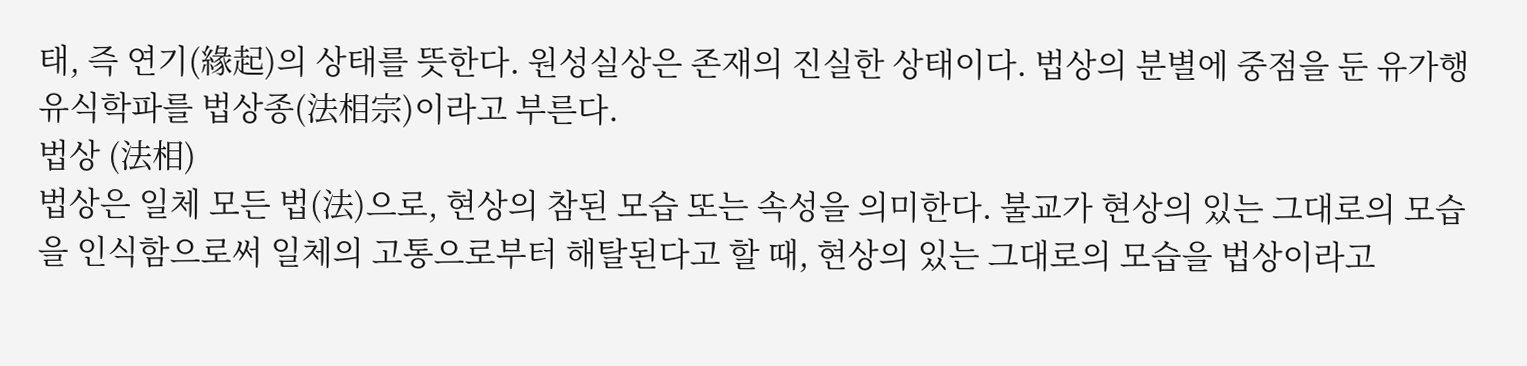태, 즉 연기(緣起)의 상태를 뜻한다. 원성실상은 존재의 진실한 상태이다. 법상의 분별에 중점을 둔 유가행유식학파를 법상종(法相宗)이라고 부른다.
법상 (法相)
법상은 일체 모든 법(法)으로, 현상의 참된 모습 또는 속성을 의미한다. 불교가 현상의 있는 그대로의 모습을 인식함으로써 일체의 고통으로부터 해탈된다고 할 때, 현상의 있는 그대로의 모습을 법상이라고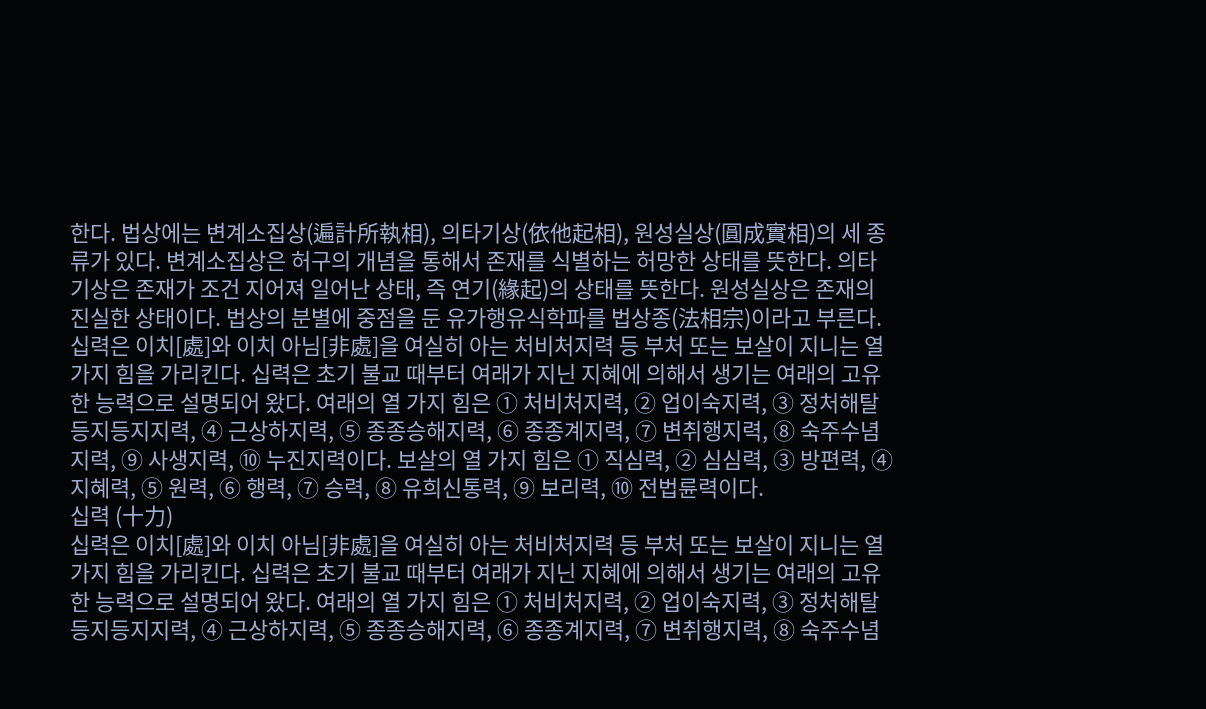한다. 법상에는 변계소집상(遍計所執相), 의타기상(依他起相), 원성실상(圓成實相)의 세 종류가 있다. 변계소집상은 허구의 개념을 통해서 존재를 식별하는 허망한 상태를 뜻한다. 의타기상은 존재가 조건 지어져 일어난 상태, 즉 연기(緣起)의 상태를 뜻한다. 원성실상은 존재의 진실한 상태이다. 법상의 분별에 중점을 둔 유가행유식학파를 법상종(法相宗)이라고 부른다.
십력은 이치[處]와 이치 아님[非處]을 여실히 아는 처비처지력 등 부처 또는 보살이 지니는 열 가지 힘을 가리킨다. 십력은 초기 불교 때부터 여래가 지닌 지혜에 의해서 생기는 여래의 고유한 능력으로 설명되어 왔다. 여래의 열 가지 힘은 ① 처비처지력, ② 업이숙지력, ③ 정처해탈등지등지지력, ④ 근상하지력, ⑤ 종종승해지력, ⑥ 종종계지력, ⑦ 변취행지력, ⑧ 숙주수념지력, ⑨ 사생지력, ⑩ 누진지력이다. 보살의 열 가지 힘은 ① 직심력, ② 심심력, ③ 방편력, ④ 지혜력, ⑤ 원력, ⑥ 행력, ⑦ 승력, ⑧ 유희신통력, ⑨ 보리력, ⑩ 전법륜력이다.
십력 (十力)
십력은 이치[處]와 이치 아님[非處]을 여실히 아는 처비처지력 등 부처 또는 보살이 지니는 열 가지 힘을 가리킨다. 십력은 초기 불교 때부터 여래가 지닌 지혜에 의해서 생기는 여래의 고유한 능력으로 설명되어 왔다. 여래의 열 가지 힘은 ① 처비처지력, ② 업이숙지력, ③ 정처해탈등지등지지력, ④ 근상하지력, ⑤ 종종승해지력, ⑥ 종종계지력, ⑦ 변취행지력, ⑧ 숙주수념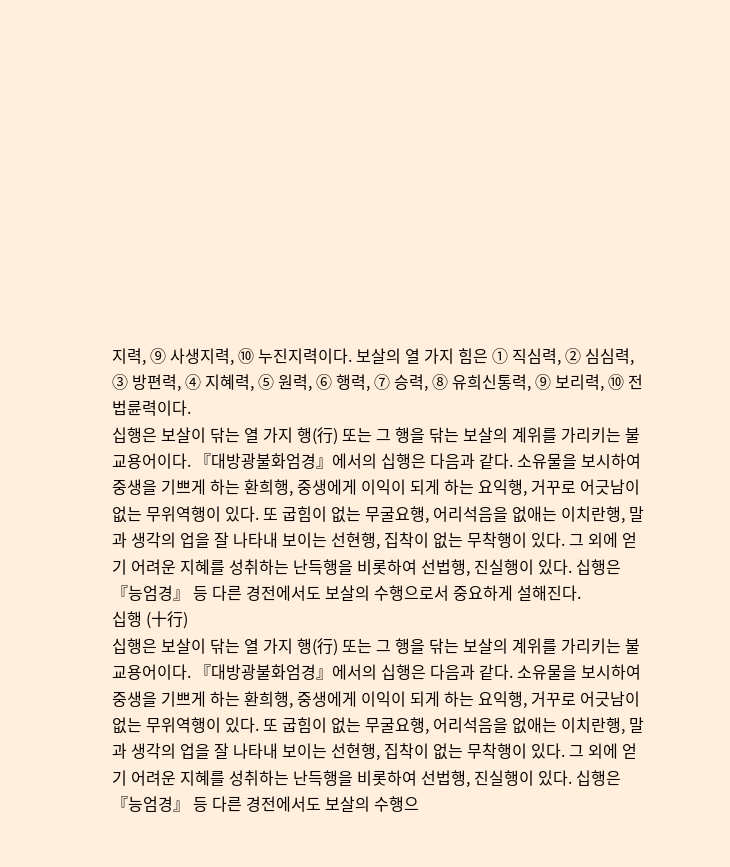지력, ⑨ 사생지력, ⑩ 누진지력이다. 보살의 열 가지 힘은 ① 직심력, ② 심심력, ③ 방편력, ④ 지혜력, ⑤ 원력, ⑥ 행력, ⑦ 승력, ⑧ 유희신통력, ⑨ 보리력, ⑩ 전법륜력이다.
십행은 보살이 닦는 열 가지 행(行) 또는 그 행을 닦는 보살의 계위를 가리키는 불교용어이다. 『대방광불화엄경』에서의 십행은 다음과 같다. 소유물을 보시하여 중생을 기쁘게 하는 환희행, 중생에게 이익이 되게 하는 요익행, 거꾸로 어긋남이 없는 무위역행이 있다. 또 굽힘이 없는 무굴요행, 어리석음을 없애는 이치란행, 말과 생각의 업을 잘 나타내 보이는 선현행, 집착이 없는 무착행이 있다. 그 외에 얻기 어려운 지혜를 성취하는 난득행을 비롯하여 선법행, 진실행이 있다. 십행은 『능엄경』 등 다른 경전에서도 보살의 수행으로서 중요하게 설해진다.
십행 (十行)
십행은 보살이 닦는 열 가지 행(行) 또는 그 행을 닦는 보살의 계위를 가리키는 불교용어이다. 『대방광불화엄경』에서의 십행은 다음과 같다. 소유물을 보시하여 중생을 기쁘게 하는 환희행, 중생에게 이익이 되게 하는 요익행, 거꾸로 어긋남이 없는 무위역행이 있다. 또 굽힘이 없는 무굴요행, 어리석음을 없애는 이치란행, 말과 생각의 업을 잘 나타내 보이는 선현행, 집착이 없는 무착행이 있다. 그 외에 얻기 어려운 지혜를 성취하는 난득행을 비롯하여 선법행, 진실행이 있다. 십행은 『능엄경』 등 다른 경전에서도 보살의 수행으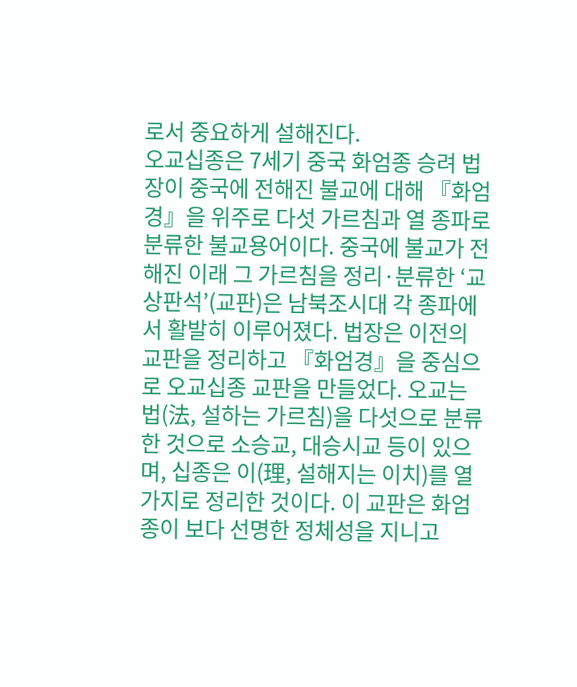로서 중요하게 설해진다.
오교십종은 7세기 중국 화엄종 승려 법장이 중국에 전해진 불교에 대해 『화엄경』을 위주로 다섯 가르침과 열 종파로 분류한 불교용어이다. 중국에 불교가 전해진 이래 그 가르침을 정리·분류한 ‘교상판석’(교판)은 남북조시대 각 종파에서 활발히 이루어졌다. 법장은 이전의 교판을 정리하고 『화엄경』을 중심으로 오교십종 교판을 만들었다. 오교는 법(法, 설하는 가르침)을 다섯으로 분류한 것으로 소승교, 대승시교 등이 있으며, 십종은 이(理, 설해지는 이치)를 열 가지로 정리한 것이다. 이 교판은 화엄종이 보다 선명한 정체성을 지니고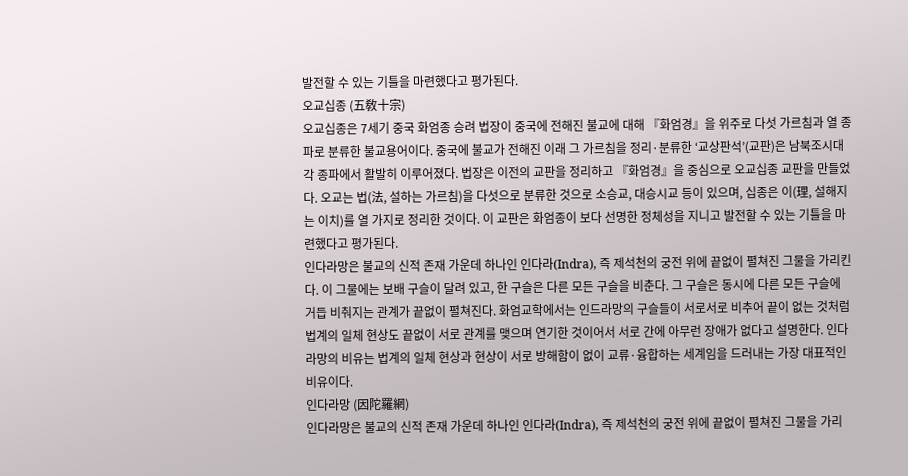발전할 수 있는 기틀을 마련했다고 평가된다.
오교십종 (五敎十宗)
오교십종은 7세기 중국 화엄종 승려 법장이 중국에 전해진 불교에 대해 『화엄경』을 위주로 다섯 가르침과 열 종파로 분류한 불교용어이다. 중국에 불교가 전해진 이래 그 가르침을 정리·분류한 ‘교상판석’(교판)은 남북조시대 각 종파에서 활발히 이루어졌다. 법장은 이전의 교판을 정리하고 『화엄경』을 중심으로 오교십종 교판을 만들었다. 오교는 법(法, 설하는 가르침)을 다섯으로 분류한 것으로 소승교, 대승시교 등이 있으며, 십종은 이(理, 설해지는 이치)를 열 가지로 정리한 것이다. 이 교판은 화엄종이 보다 선명한 정체성을 지니고 발전할 수 있는 기틀을 마련했다고 평가된다.
인다라망은 불교의 신적 존재 가운데 하나인 인다라(Indra), 즉 제석천의 궁전 위에 끝없이 펼쳐진 그물을 가리킨다. 이 그물에는 보배 구슬이 달려 있고, 한 구슬은 다른 모든 구슬을 비춘다. 그 구슬은 동시에 다른 모든 구슬에 거듭 비춰지는 관계가 끝없이 펼쳐진다. 화엄교학에서는 인드라망의 구슬들이 서로서로 비추어 끝이 없는 것처럼 법계의 일체 현상도 끝없이 서로 관계를 맺으며 연기한 것이어서 서로 간에 아무런 장애가 없다고 설명한다. 인다라망의 비유는 법계의 일체 현상과 현상이 서로 방해함이 없이 교류·융합하는 세계임을 드러내는 가장 대표적인 비유이다.
인다라망 (因陀羅網)
인다라망은 불교의 신적 존재 가운데 하나인 인다라(Indra), 즉 제석천의 궁전 위에 끝없이 펼쳐진 그물을 가리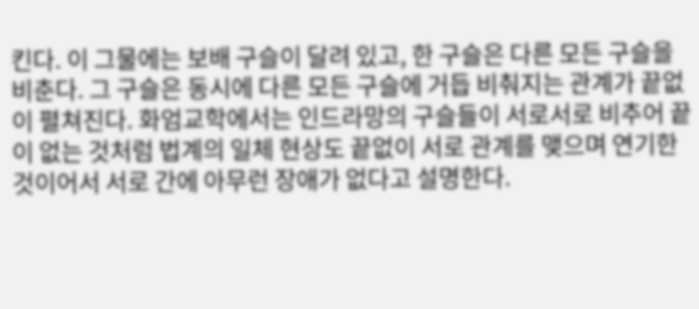킨다. 이 그물에는 보배 구슬이 달려 있고, 한 구슬은 다른 모든 구슬을 비춘다. 그 구슬은 동시에 다른 모든 구슬에 거듭 비춰지는 관계가 끝없이 펼쳐진다. 화엄교학에서는 인드라망의 구슬들이 서로서로 비추어 끝이 없는 것처럼 법계의 일체 현상도 끝없이 서로 관계를 맺으며 연기한 것이어서 서로 간에 아무런 장애가 없다고 설명한다.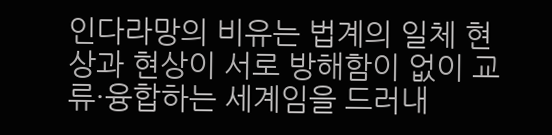인다라망의 비유는 법계의 일체 현상과 현상이 서로 방해함이 없이 교류·융합하는 세계임을 드러내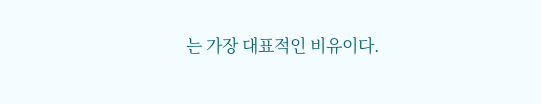는 가장 대표적인 비유이다.